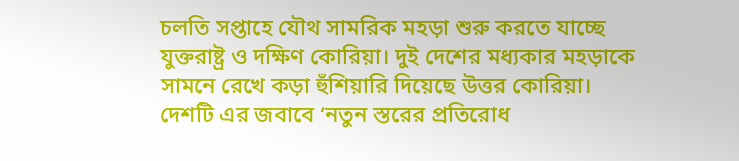চলতি সপ্তাহে যৌথ সামরিক মহড়া শুরু করতে যাচ্ছে যুক্তরাষ্ট্র ও দক্ষিণ কোরিয়া। দুই দেশের মধ্যকার মহড়াকে সামনে রেখে কড়া হুঁশিয়ারি দিয়েছে উত্তর কোরিয়া। দেশটি এর জবাবে ‘নতুন স্তরের প্রতিরোধ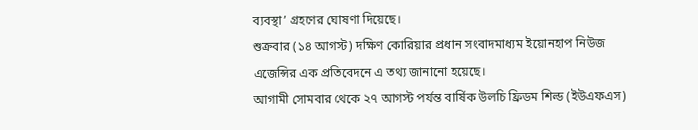ব্যবস্থা’ গ্রহণের ঘোষণা দিয়েছে।
শুক্রবার (১৪ আগস্ট) দক্ষিণ কোরিয়ার প্রধান সংবাদমাধ্যম ইয়োনহাপ নিউজ এজেন্সির এক প্রতিবেদনে এ তথ্য জানানো হয়েছে।
আগামী সোমবার থেকে ২৭ আগস্ট পর্যন্ত বার্ষিক উলচি ফ্রিডম শিল্ড (ইউএফএস)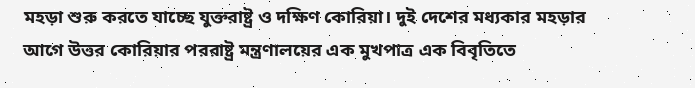মহড়া শুরু করতে যাচ্ছে যুক্তরাষ্ট্র ও দক্ষিণ কোরিয়া। দুই দেশের মধ্যকার মহড়ার আগে উত্তর কোরিয়ার পররাষ্ট্র মন্ত্রণালয়ের এক মুখপাত্র এক বিবৃতিতে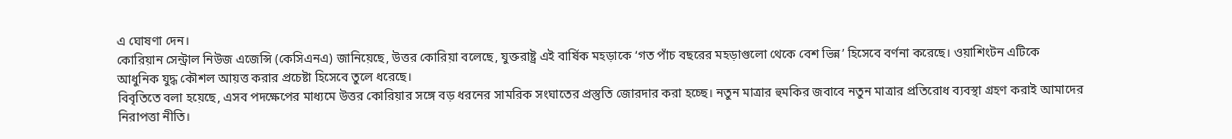এ ঘোষণা দেন।
কোরিয়ান সেন্ট্রাল নিউজ এজেন্সি (কেসিএনএ) জানিয়েছে, উত্তর কোরিয়া বলেছে, যুক্তরাষ্ট্র এই বার্ষিক মহড়াকে ‘গত পাঁচ বছরের মহড়াগুলো থেকে বেশ ভিন্ন’ হিসেবে বর্ণনা করেছে। ওয়াশিংটন এটিকে আধুনিক যুদ্ধ কৌশল আয়ত্ত করার প্রচেষ্টা হিসেবে তুলে ধরেছে।
বিবৃতিতে বলা হয়েছে, এসব পদক্ষেপের মাধ্যমে উত্তর কোরিয়ার সঙ্গে বড় ধরনের সামরিক সংঘাতের প্রস্তুতি জোরদার করা হচ্ছে। নতুন মাত্রার হুমকির জবাবে নতুন মাত্রার প্রতিরোধ ব্যবস্থা গ্রহণ করাই আমাদের নিরাপত্তা নীতি।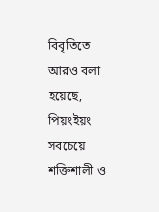বিবৃতিতে আরও বলা হয়েছে, পিয়ংইয়ং সবচেয়ে শক্তিশালী ও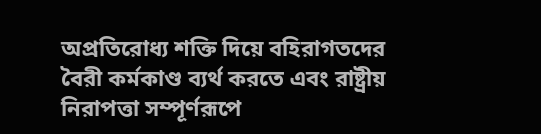অপ্রতিরোধ্য শক্তি দিয়ে বহিরাগতদের বৈরী কর্মকাণ্ড ব্যর্থ করতে এবং রাষ্ট্রীয় নিরাপত্তা সম্পূর্ণরূপে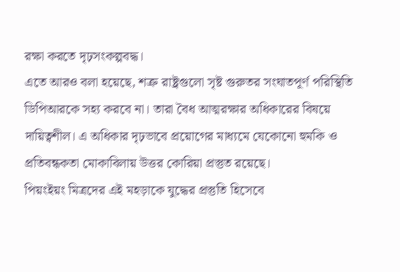রক্ষা করতে দৃঢ়সংকল্পবদ্ধ।
এতে আরও বলা হয়েছে, শত্রু রাষ্ট্রগুলো সৃষ্ট গুরুতর সংঘাতপূর্ণ পরিস্থিতি ডিপিআরকে সহ্য করবে না। তারা বৈধ আত্মরক্ষার অধিকারের বিষয়ে দায়িত্বশীল। এ অধিকার দৃঢ়ভাবে প্রয়োগের মাধ্যমে যেকোনো হুমকি ও প্রতিবন্ধকতা মোকাবিলায় উত্তর কোরিয়া প্রস্তুত রয়েছে।
পিয়ংইয়ং মিত্রদের এই মহড়াকে যুদ্ধের প্রস্তুতি হিসেবে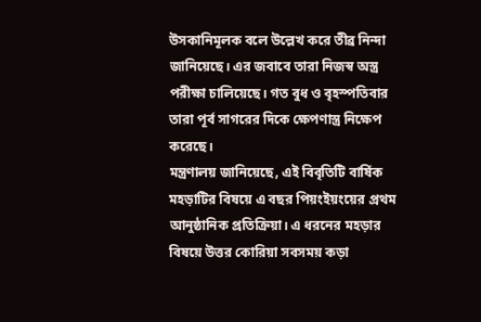উসকানিমূলক বলে উল্লেখ করে তীব্র নিন্দা জানিয়েছে। এর জবাবে তারা নিজস্ব অস্ত্র পরীক্ষা চালিয়েছে। গত বুধ ও বৃহস্পতিবার তারা পূর্ব সাগরের দিকে ক্ষেপণাস্ত্র নিক্ষেপ করেছে।
মন্ত্রণালয় জানিয়েছে, এই বিবৃতিটি বার্ষিক মহড়াটির বিষয়ে এ বছর পিয়ংইয়ংয়ের প্রথম আনুষ্ঠানিক প্রতিক্রিয়া। এ ধরনের মহড়ার বিষয়ে উত্তর কোরিয়া সবসময় কড়া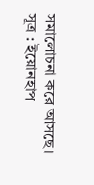সমালোচনা করে আসছে।
সূত্র : ইয়োনহাপ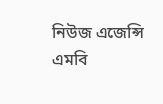নিউজ এজেন্সি
এমবি